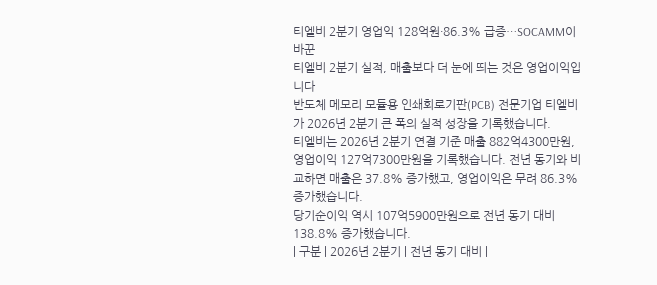티엘비 2분기 영업익 128억원·86.3% 급증…SOCAMM이 바꾼
티엘비 2분기 실적, 매출보다 더 눈에 띄는 것은 영업이익입니다
반도체 메모리 모듈용 인쇄회로기판(PCB) 전문기업 티엘비가 2026년 2분기 큰 폭의 실적 성장을 기록했습니다.
티엘비는 2026년 2분기 연결 기준 매출 882억4300만원, 영업이익 127억7300만원을 기록했습니다. 전년 동기와 비교하면 매출은 37.8% 증가했고, 영업이익은 무려 86.3% 증가했습니다.
당기순이익 역시 107억5900만원으로 전년 동기 대비 138.8% 증가했습니다.
| 구분 | 2026년 2분기 | 전년 동기 대비 |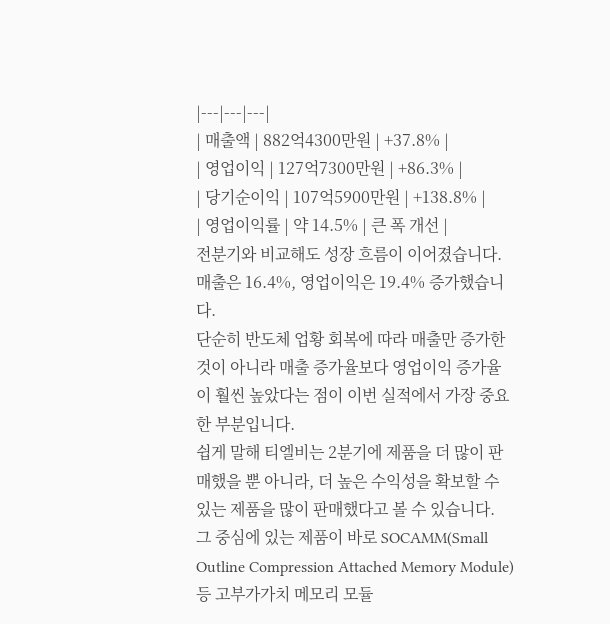|---|---|---|
| 매출액 | 882억4300만원 | +37.8% |
| 영업이익 | 127억7300만원 | +86.3% |
| 당기순이익 | 107억5900만원 | +138.8% |
| 영업이익률 | 약 14.5% | 큰 폭 개선 |
전분기와 비교해도 성장 흐름이 이어졌습니다. 매출은 16.4%, 영업이익은 19.4% 증가했습니다.
단순히 반도체 업황 회복에 따라 매출만 증가한 것이 아니라 매출 증가율보다 영업이익 증가율이 훨씬 높았다는 점이 이번 실적에서 가장 중요한 부분입니다.
쉽게 말해 티엘비는 2분기에 제품을 더 많이 판매했을 뿐 아니라, 더 높은 수익성을 확보할 수 있는 제품을 많이 판매했다고 볼 수 있습니다.
그 중심에 있는 제품이 바로 SOCAMM(Small Outline Compression Attached Memory Module) 등 고부가가치 메모리 모듈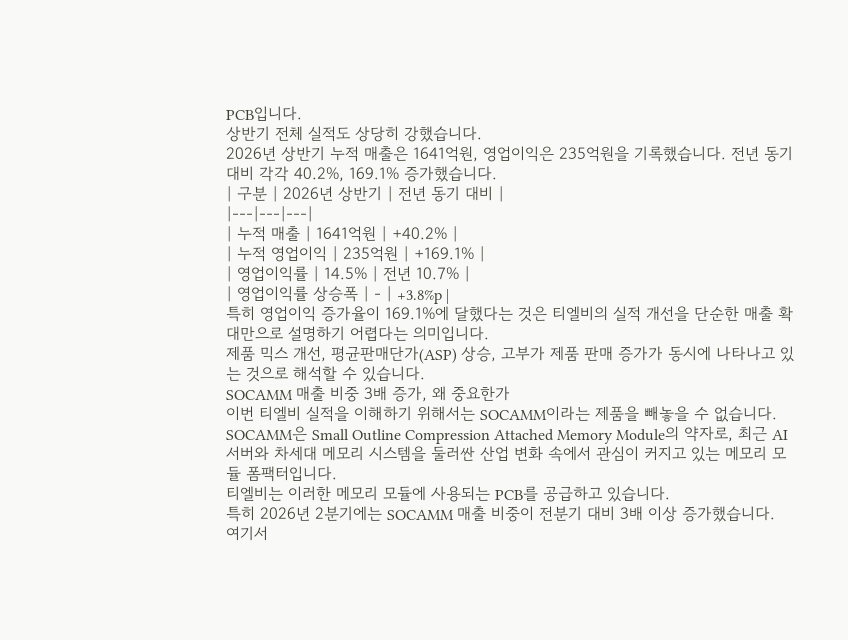PCB입니다.
상반기 전체 실적도 상당히 강했습니다.
2026년 상반기 누적 매출은 1641억원, 영업이익은 235억원을 기록했습니다. 전년 동기 대비 각각 40.2%, 169.1% 증가했습니다.
| 구분 | 2026년 상반기 | 전년 동기 대비 |
|---|---|---|
| 누적 매출 | 1641억원 | +40.2% |
| 누적 영업이익 | 235억원 | +169.1% |
| 영업이익률 | 14.5% | 전년 10.7% |
| 영업이익률 상승폭 | - | +3.8%p |
특히 영업이익 증가율이 169.1%에 달했다는 것은 티엘비의 실적 개선을 단순한 매출 확대만으로 설명하기 어렵다는 의미입니다.
제품 믹스 개선, 평균판매단가(ASP) 상승, 고부가 제품 판매 증가가 동시에 나타나고 있는 것으로 해석할 수 있습니다.
SOCAMM 매출 비중 3배 증가, 왜 중요한가
이번 티엘비 실적을 이해하기 위해서는 SOCAMM이라는 제품을 빼놓을 수 없습니다.
SOCAMM은 Small Outline Compression Attached Memory Module의 약자로, 최근 AI 서버와 차세대 메모리 시스템을 둘러싼 산업 변화 속에서 관심이 커지고 있는 메모리 모듈 폼팩터입니다.
티엘비는 이러한 메모리 모듈에 사용되는 PCB를 공급하고 있습니다.
특히 2026년 2분기에는 SOCAMM 매출 비중이 전분기 대비 3배 이상 증가했습니다.
여기서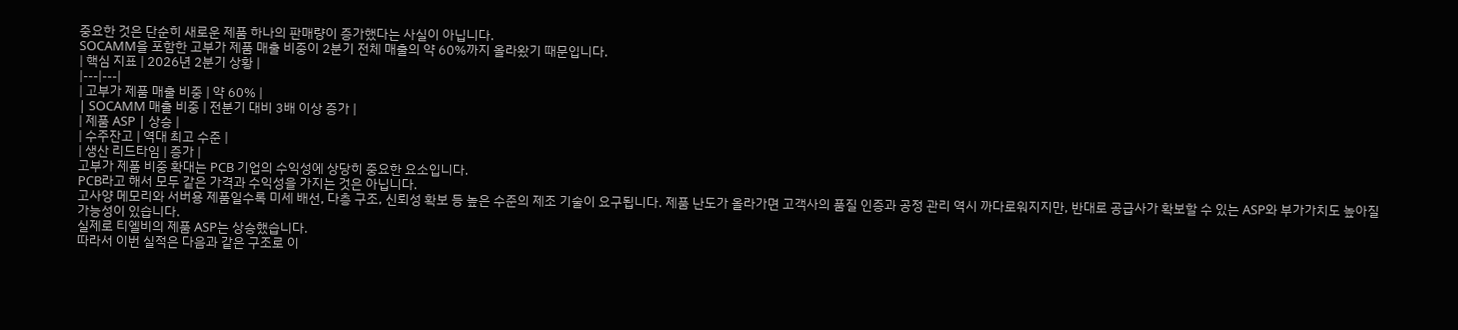중요한 것은 단순히 새로운 제품 하나의 판매량이 증가했다는 사실이 아닙니다.
SOCAMM을 포함한 고부가 제품 매출 비중이 2분기 전체 매출의 약 60%까지 올라왔기 때문입니다.
| 핵심 지표 | 2026년 2분기 상황 |
|---|---|
| 고부가 제품 매출 비중 | 약 60% |
| SOCAMM 매출 비중 | 전분기 대비 3배 이상 증가 |
| 제품 ASP | 상승 |
| 수주잔고 | 역대 최고 수준 |
| 생산 리드타임 | 증가 |
고부가 제품 비중 확대는 PCB 기업의 수익성에 상당히 중요한 요소입니다.
PCB라고 해서 모두 같은 가격과 수익성을 가지는 것은 아닙니다.
고사양 메모리와 서버용 제품일수록 미세 배선, 다층 구조, 신뢰성 확보 등 높은 수준의 제조 기술이 요구됩니다. 제품 난도가 올라가면 고객사의 품질 인증과 공정 관리 역시 까다로워지지만, 반대로 공급사가 확보할 수 있는 ASP와 부가가치도 높아질 가능성이 있습니다.
실제로 티엘비의 제품 ASP는 상승했습니다.
따라서 이번 실적은 다음과 같은 구조로 이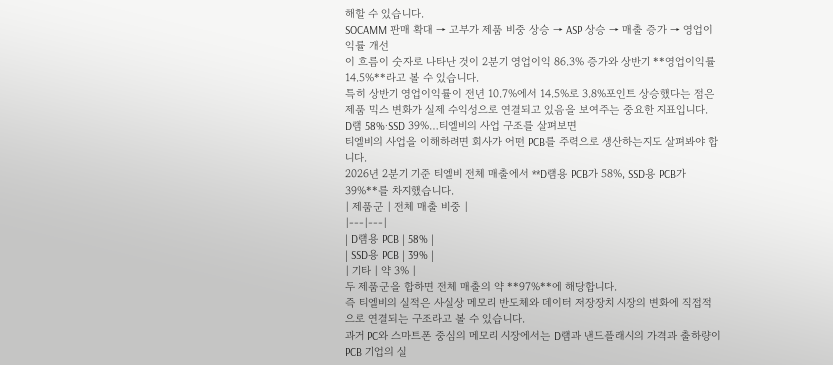해할 수 있습니다.
SOCAMM 판매 확대 → 고부가 제품 비중 상승 → ASP 상승 → 매출 증가 → 영업이익률 개선
이 흐름이 숫자로 나타난 것이 2분기 영업이익 86.3% 증가와 상반기 **영업이익률 14.5%**라고 볼 수 있습니다.
특히 상반기 영업이익률이 전년 10.7%에서 14.5%로 3.8%포인트 상승했다는 점은 제품 믹스 변화가 실제 수익성으로 연결되고 있음을 보여주는 중요한 지표입니다.
D램 58%·SSD 39%…티엘비의 사업 구조를 살펴보면
티엘비의 사업을 이해하려면 회사가 어떤 PCB를 주력으로 생산하는지도 살펴봐야 합니다.
2026년 2분기 기준 티엘비 전체 매출에서 **D램용 PCB가 58%, SSD용 PCB가 39%**를 차지했습니다.
| 제품군 | 전체 매출 비중 |
|---|---|
| D램용 PCB | 58% |
| SSD용 PCB | 39% |
| 기타 | 약 3% |
두 제품군을 합하면 전체 매출의 약 **97%**에 해당합니다.
즉 티엘비의 실적은 사실상 메모리 반도체와 데이터 저장장치 시장의 변화에 직접적으로 연결되는 구조라고 볼 수 있습니다.
과거 PC와 스마트폰 중심의 메모리 시장에서는 D램과 낸드플래시의 가격과 출하량이 PCB 기업의 실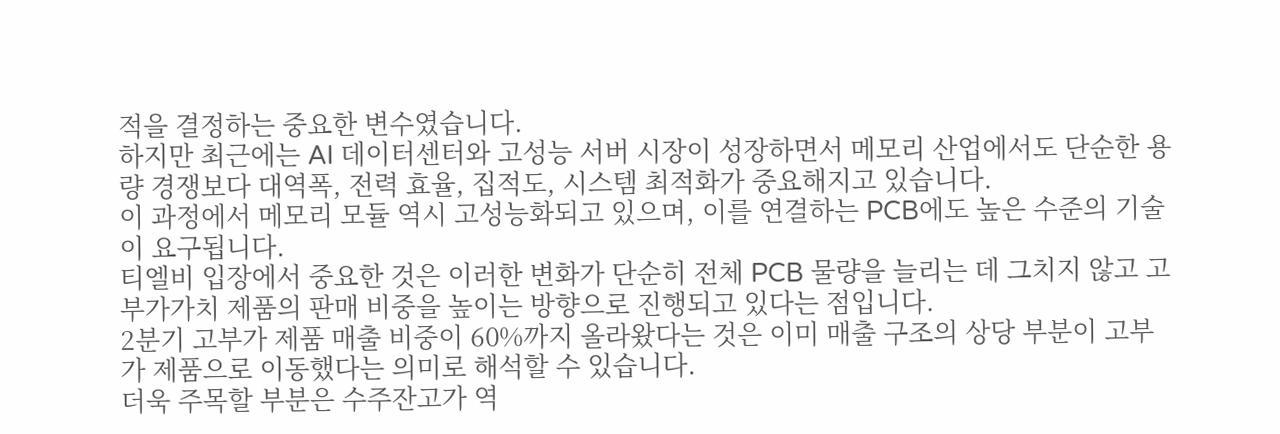적을 결정하는 중요한 변수였습니다.
하지만 최근에는 AI 데이터센터와 고성능 서버 시장이 성장하면서 메모리 산업에서도 단순한 용량 경쟁보다 대역폭, 전력 효율, 집적도, 시스템 최적화가 중요해지고 있습니다.
이 과정에서 메모리 모듈 역시 고성능화되고 있으며, 이를 연결하는 PCB에도 높은 수준의 기술이 요구됩니다.
티엘비 입장에서 중요한 것은 이러한 변화가 단순히 전체 PCB 물량을 늘리는 데 그치지 않고 고부가가치 제품의 판매 비중을 높이는 방향으로 진행되고 있다는 점입니다.
2분기 고부가 제품 매출 비중이 60%까지 올라왔다는 것은 이미 매출 구조의 상당 부분이 고부가 제품으로 이동했다는 의미로 해석할 수 있습니다.
더욱 주목할 부분은 수주잔고가 역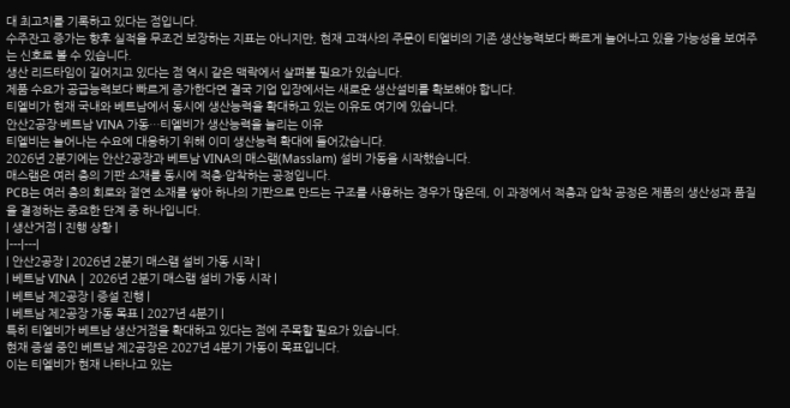대 최고치를 기록하고 있다는 점입니다.
수주잔고 증가는 향후 실적을 무조건 보장하는 지표는 아니지만, 현재 고객사의 주문이 티엘비의 기존 생산능력보다 빠르게 늘어나고 있을 가능성을 보여주는 신호로 볼 수 있습니다.
생산 리드타임이 길어지고 있다는 점 역시 같은 맥락에서 살펴볼 필요가 있습니다.
제품 수요가 공급능력보다 빠르게 증가한다면 결국 기업 입장에서는 새로운 생산설비를 확보해야 합니다.
티엘비가 현재 국내와 베트남에서 동시에 생산능력을 확대하고 있는 이유도 여기에 있습니다.
안산2공장·베트남 VINA 가동…티엘비가 생산능력을 늘리는 이유
티엘비는 늘어나는 수요에 대응하기 위해 이미 생산능력 확대에 들어갔습니다.
2026년 2분기에는 안산2공장과 베트남 VINA의 매스램(Masslam) 설비 가동을 시작했습니다.
매스램은 여러 층의 기판 소재를 동시에 적층·압착하는 공정입니다.
PCB는 여러 층의 회로와 절연 소재를 쌓아 하나의 기판으로 만드는 구조를 사용하는 경우가 많은데, 이 과정에서 적층과 압착 공정은 제품의 생산성과 품질을 결정하는 중요한 단계 중 하나입니다.
| 생산거점 | 진행 상황 |
|---|---|
| 안산2공장 | 2026년 2분기 매스램 설비 가동 시작 |
| 베트남 VINA | 2026년 2분기 매스램 설비 가동 시작 |
| 베트남 제2공장 | 증설 진행 |
| 베트남 제2공장 가동 목표 | 2027년 4분기 |
특히 티엘비가 베트남 생산거점을 확대하고 있다는 점에 주목할 필요가 있습니다.
현재 증설 중인 베트남 제2공장은 2027년 4분기 가동이 목표입니다.
이는 티엘비가 현재 나타나고 있는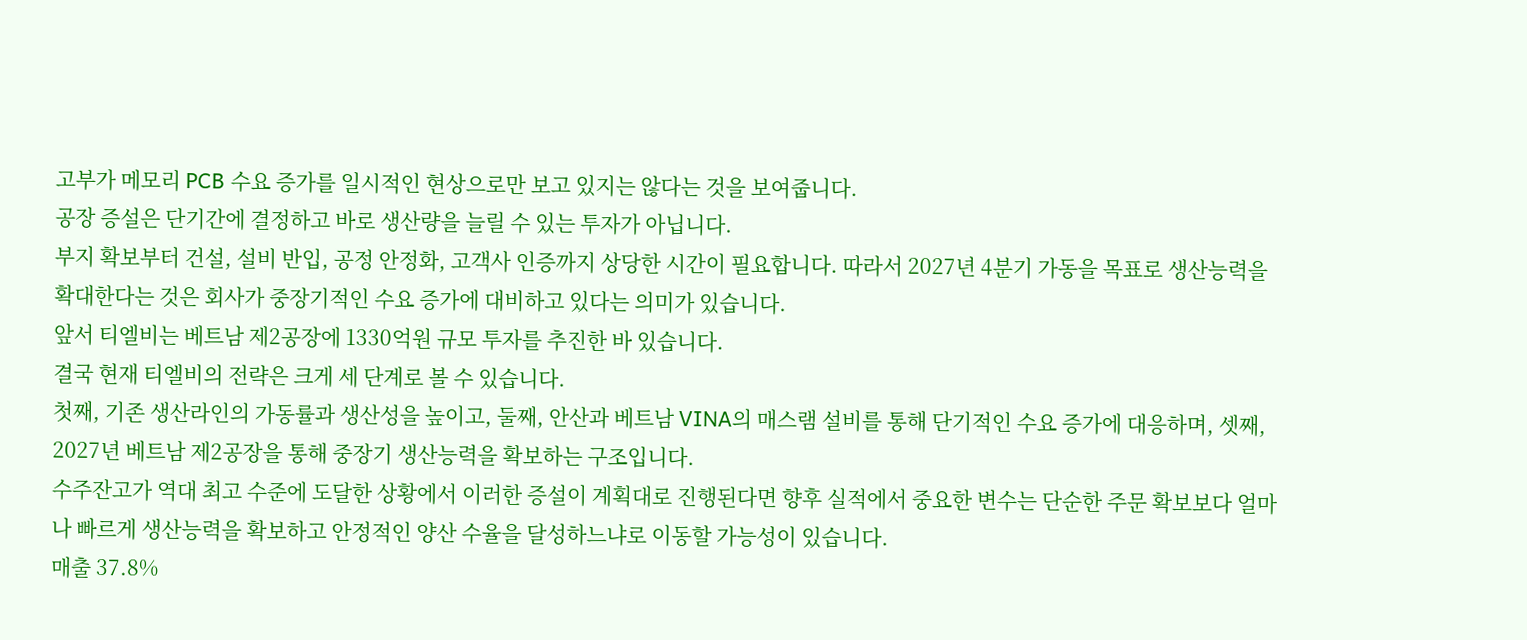고부가 메모리 PCB 수요 증가를 일시적인 현상으로만 보고 있지는 않다는 것을 보여줍니다.
공장 증설은 단기간에 결정하고 바로 생산량을 늘릴 수 있는 투자가 아닙니다.
부지 확보부터 건설, 설비 반입, 공정 안정화, 고객사 인증까지 상당한 시간이 필요합니다. 따라서 2027년 4분기 가동을 목표로 생산능력을 확대한다는 것은 회사가 중장기적인 수요 증가에 대비하고 있다는 의미가 있습니다.
앞서 티엘비는 베트남 제2공장에 1330억원 규모 투자를 추진한 바 있습니다.
결국 현재 티엘비의 전략은 크게 세 단계로 볼 수 있습니다.
첫째, 기존 생산라인의 가동률과 생산성을 높이고, 둘째, 안산과 베트남 VINA의 매스램 설비를 통해 단기적인 수요 증가에 대응하며, 셋째, 2027년 베트남 제2공장을 통해 중장기 생산능력을 확보하는 구조입니다.
수주잔고가 역대 최고 수준에 도달한 상황에서 이러한 증설이 계획대로 진행된다면 향후 실적에서 중요한 변수는 단순한 주문 확보보다 얼마나 빠르게 생산능력을 확보하고 안정적인 양산 수율을 달성하느냐로 이동할 가능성이 있습니다.
매출 37.8%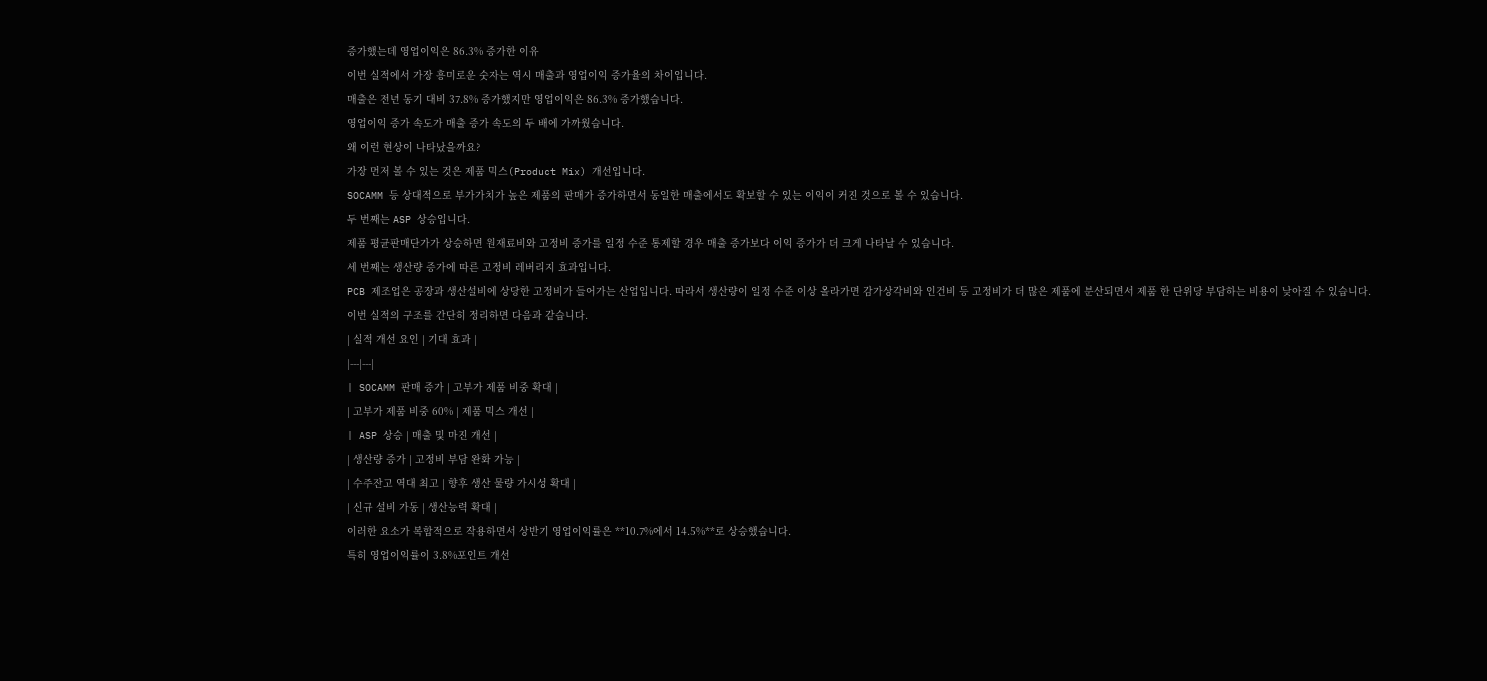증가했는데 영업이익은 86.3% 증가한 이유
이번 실적에서 가장 흥미로운 숫자는 역시 매출과 영업이익 증가율의 차이입니다.
매출은 전년 동기 대비 37.8% 증가했지만 영업이익은 86.3% 증가했습니다.
영업이익 증가 속도가 매출 증가 속도의 두 배에 가까웠습니다.
왜 이런 현상이 나타났을까요?
가장 먼저 볼 수 있는 것은 제품 믹스(Product Mix) 개선입니다.
SOCAMM 등 상대적으로 부가가치가 높은 제품의 판매가 증가하면서 동일한 매출에서도 확보할 수 있는 이익이 커진 것으로 볼 수 있습니다.
두 번째는 ASP 상승입니다.
제품 평균판매단가가 상승하면 원재료비와 고정비 증가를 일정 수준 통제할 경우 매출 증가보다 이익 증가가 더 크게 나타날 수 있습니다.
세 번째는 생산량 증가에 따른 고정비 레버리지 효과입니다.
PCB 제조업은 공장과 생산설비에 상당한 고정비가 들어가는 산업입니다. 따라서 생산량이 일정 수준 이상 올라가면 감가상각비와 인건비 등 고정비가 더 많은 제품에 분산되면서 제품 한 단위당 부담하는 비용이 낮아질 수 있습니다.
이번 실적의 구조를 간단히 정리하면 다음과 같습니다.
| 실적 개선 요인 | 기대 효과 |
|---|---|
| SOCAMM 판매 증가 | 고부가 제품 비중 확대 |
| 고부가 제품 비중 60% | 제품 믹스 개선 |
| ASP 상승 | 매출 및 마진 개선 |
| 생산량 증가 | 고정비 부담 완화 가능 |
| 수주잔고 역대 최고 | 향후 생산 물량 가시성 확대 |
| 신규 설비 가동 | 생산능력 확대 |
이러한 요소가 복합적으로 작용하면서 상반기 영업이익률은 **10.7%에서 14.5%**로 상승했습니다.
특히 영업이익률이 3.8%포인트 개선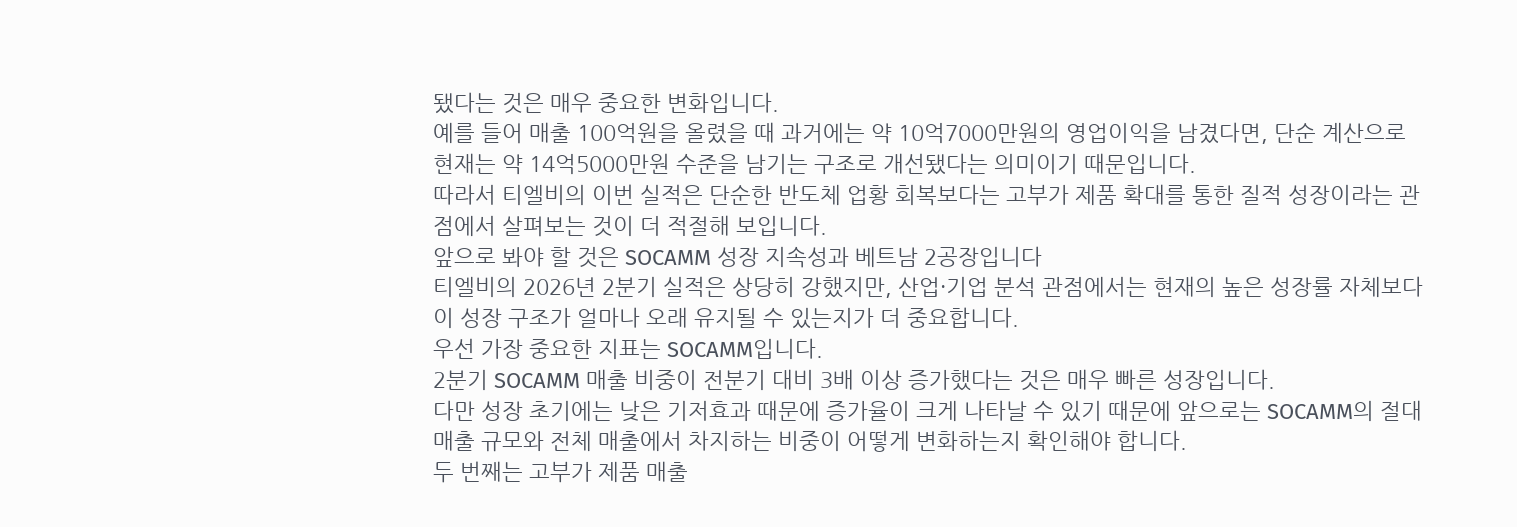됐다는 것은 매우 중요한 변화입니다.
예를 들어 매출 100억원을 올렸을 때 과거에는 약 10억7000만원의 영업이익을 남겼다면, 단순 계산으로 현재는 약 14억5000만원 수준을 남기는 구조로 개선됐다는 의미이기 때문입니다.
따라서 티엘비의 이번 실적은 단순한 반도체 업황 회복보다는 고부가 제품 확대를 통한 질적 성장이라는 관점에서 살펴보는 것이 더 적절해 보입니다.
앞으로 봐야 할 것은 SOCAMM 성장 지속성과 베트남 2공장입니다
티엘비의 2026년 2분기 실적은 상당히 강했지만, 산업·기업 분석 관점에서는 현재의 높은 성장률 자체보다 이 성장 구조가 얼마나 오래 유지될 수 있는지가 더 중요합니다.
우선 가장 중요한 지표는 SOCAMM입니다.
2분기 SOCAMM 매출 비중이 전분기 대비 3배 이상 증가했다는 것은 매우 빠른 성장입니다.
다만 성장 초기에는 낮은 기저효과 때문에 증가율이 크게 나타날 수 있기 때문에 앞으로는 SOCAMM의 절대 매출 규모와 전체 매출에서 차지하는 비중이 어떻게 변화하는지 확인해야 합니다.
두 번째는 고부가 제품 매출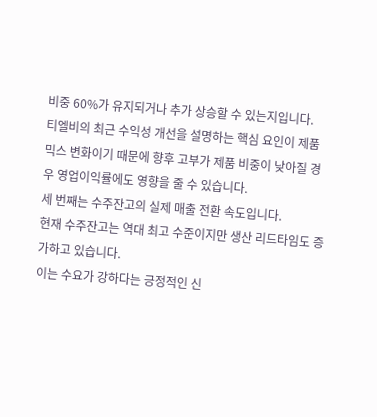비중 60%가 유지되거나 추가 상승할 수 있는지입니다.
티엘비의 최근 수익성 개선을 설명하는 핵심 요인이 제품 믹스 변화이기 때문에 향후 고부가 제품 비중이 낮아질 경우 영업이익률에도 영향을 줄 수 있습니다.
세 번째는 수주잔고의 실제 매출 전환 속도입니다.
현재 수주잔고는 역대 최고 수준이지만 생산 리드타임도 증가하고 있습니다.
이는 수요가 강하다는 긍정적인 신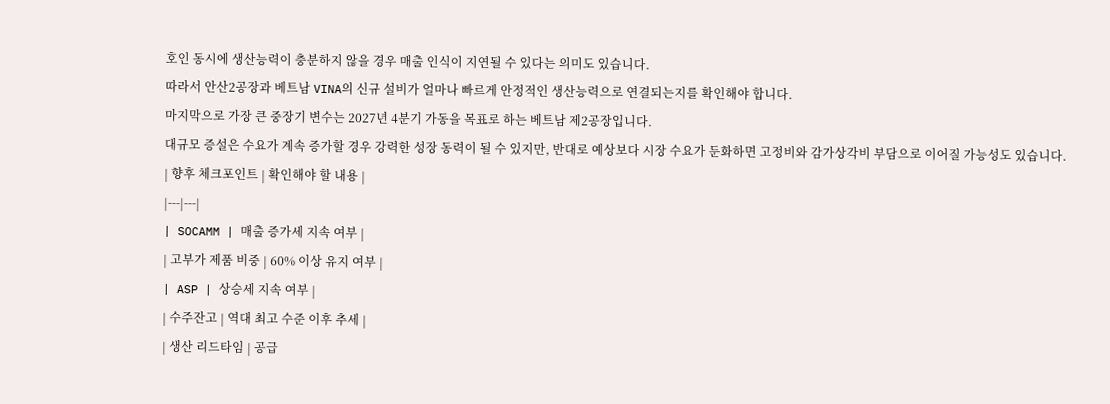호인 동시에 생산능력이 충분하지 않을 경우 매출 인식이 지연될 수 있다는 의미도 있습니다.
따라서 안산2공장과 베트남 VINA의 신규 설비가 얼마나 빠르게 안정적인 생산능력으로 연결되는지를 확인해야 합니다.
마지막으로 가장 큰 중장기 변수는 2027년 4분기 가동을 목표로 하는 베트남 제2공장입니다.
대규모 증설은 수요가 계속 증가할 경우 강력한 성장 동력이 될 수 있지만, 반대로 예상보다 시장 수요가 둔화하면 고정비와 감가상각비 부담으로 이어질 가능성도 있습니다.
| 향후 체크포인트 | 확인해야 할 내용 |
|---|---|
| SOCAMM | 매출 증가세 지속 여부 |
| 고부가 제품 비중 | 60% 이상 유지 여부 |
| ASP | 상승세 지속 여부 |
| 수주잔고 | 역대 최고 수준 이후 추세 |
| 생산 리드타임 | 공급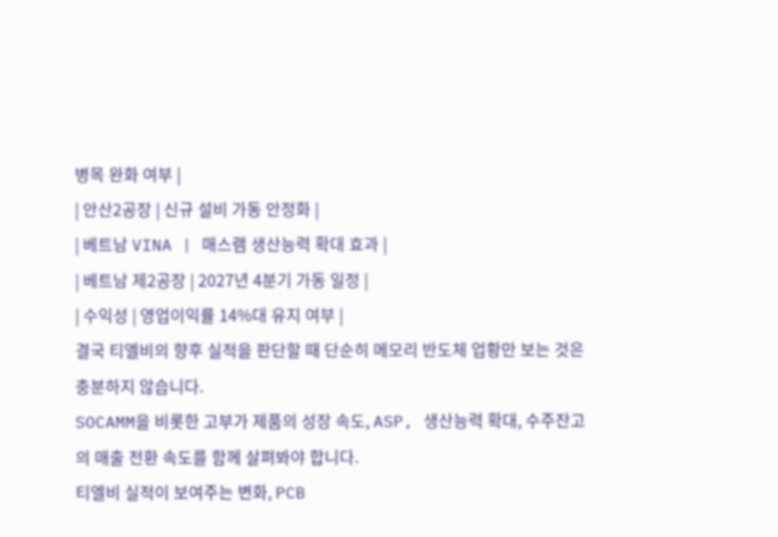병목 완화 여부 |
| 안산2공장 | 신규 설비 가동 안정화 |
| 베트남 VINA | 매스램 생산능력 확대 효과 |
| 베트남 제2공장 | 2027년 4분기 가동 일정 |
| 수익성 | 영업이익률 14%대 유지 여부 |
결국 티엘비의 향후 실적을 판단할 때 단순히 메모리 반도체 업황만 보는 것은 충분하지 않습니다.
SOCAMM을 비롯한 고부가 제품의 성장 속도, ASP, 생산능력 확대, 수주잔고의 매출 전환 속도를 함께 살펴봐야 합니다.
티엘비 실적이 보여주는 변화, PCB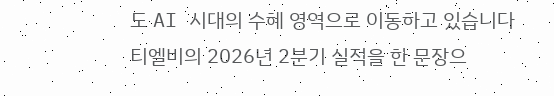도 AI 시대의 수혜 영역으로 이동하고 있습니다
티엘비의 2026년 2분기 실적을 한 문장으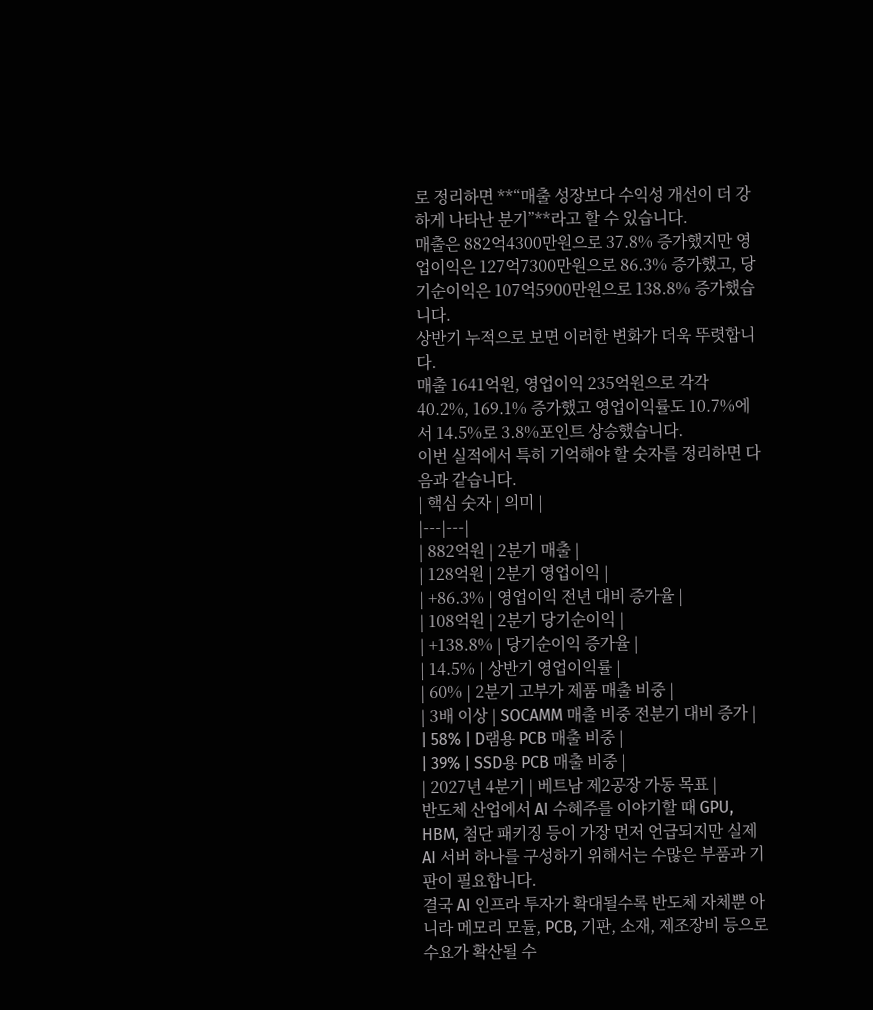로 정리하면 **“매출 성장보다 수익성 개선이 더 강하게 나타난 분기”**라고 할 수 있습니다.
매출은 882억4300만원으로 37.8% 증가했지만 영업이익은 127억7300만원으로 86.3% 증가했고, 당기순이익은 107억5900만원으로 138.8% 증가했습니다.
상반기 누적으로 보면 이러한 변화가 더욱 뚜렷합니다.
매출 1641억원, 영업이익 235억원으로 각각 40.2%, 169.1% 증가했고 영업이익률도 10.7%에서 14.5%로 3.8%포인트 상승했습니다.
이번 실적에서 특히 기억해야 할 숫자를 정리하면 다음과 같습니다.
| 핵심 숫자 | 의미 |
|---|---|
| 882억원 | 2분기 매출 |
| 128억원 | 2분기 영업이익 |
| +86.3% | 영업이익 전년 대비 증가율 |
| 108억원 | 2분기 당기순이익 |
| +138.8% | 당기순이익 증가율 |
| 14.5% | 상반기 영업이익률 |
| 60% | 2분기 고부가 제품 매출 비중 |
| 3배 이상 | SOCAMM 매출 비중 전분기 대비 증가 |
| 58% | D램용 PCB 매출 비중 |
| 39% | SSD용 PCB 매출 비중 |
| 2027년 4분기 | 베트남 제2공장 가동 목표 |
반도체 산업에서 AI 수혜주를 이야기할 때 GPU, HBM, 첨단 패키징 등이 가장 먼저 언급되지만 실제 AI 서버 하나를 구성하기 위해서는 수많은 부품과 기판이 필요합니다.
결국 AI 인프라 투자가 확대될수록 반도체 자체뿐 아니라 메모리 모듈, PCB, 기판, 소재, 제조장비 등으로 수요가 확산될 수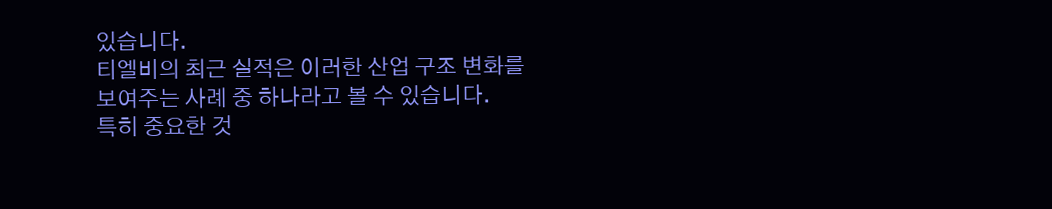있습니다.
티엘비의 최근 실적은 이러한 산업 구조 변화를 보여주는 사례 중 하나라고 볼 수 있습니다.
특히 중요한 것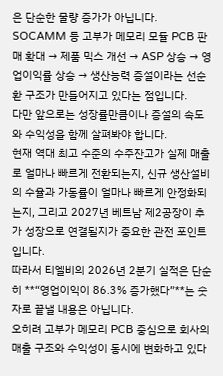은 단순한 물량 증가가 아닙니다.
SOCAMM 등 고부가 메모리 모듈 PCB 판매 확대 → 제품 믹스 개선 → ASP 상승 → 영업이익률 상승 → 생산능력 증설이라는 선순환 구조가 만들어지고 있다는 점입니다.
다만 앞으로는 성장률만큼이나 증설의 속도와 수익성을 함께 살펴봐야 합니다.
현재 역대 최고 수준의 수주잔고가 실제 매출로 얼마나 빠르게 전환되는지, 신규 생산설비의 수율과 가동률이 얼마나 빠르게 안정화되는지, 그리고 2027년 베트남 제2공장이 추가 성장으로 연결될지가 중요한 관전 포인트입니다.
따라서 티엘비의 2026년 2분기 실적은 단순히 **“영업이익이 86.3% 증가했다”**는 숫자로 끝낼 내용은 아닙니다.
오히려 고부가 메모리 PCB 중심으로 회사의 매출 구조와 수익성이 동시에 변화하고 있다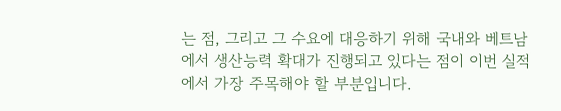는 점, 그리고 그 수요에 대응하기 위해 국내와 베트남에서 생산능력 확대가 진행되고 있다는 점이 이번 실적에서 가장 주목해야 할 부분입니다.